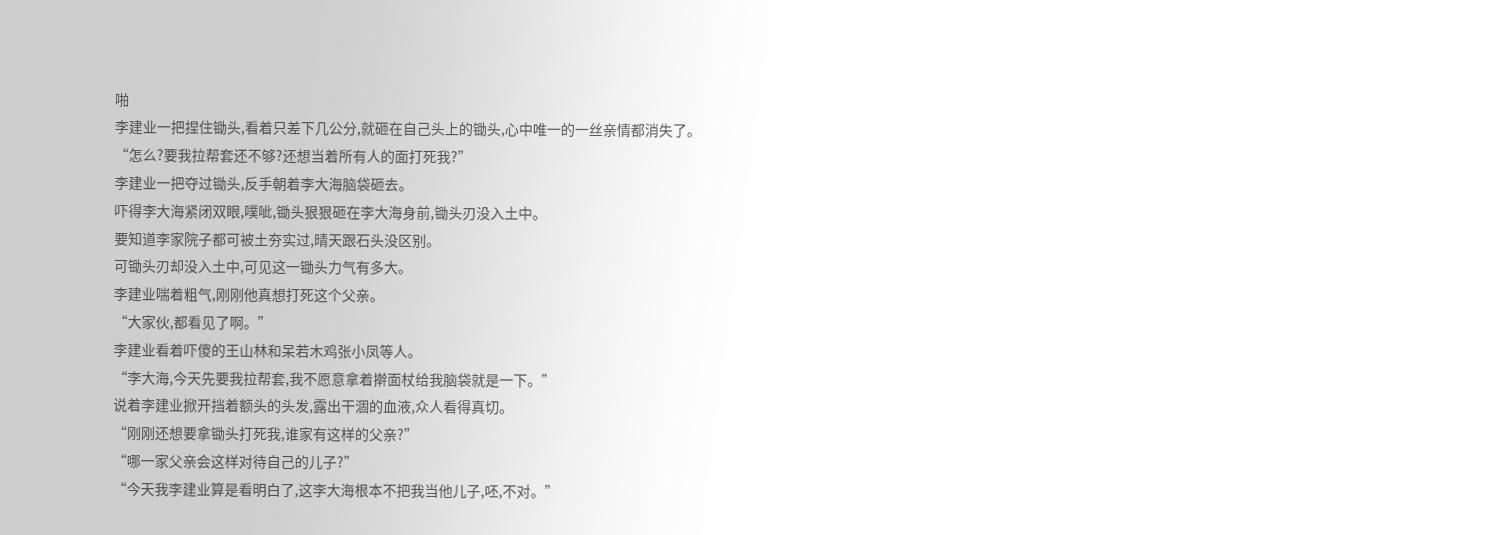啪
李建业一把捏住锄头,看着只差下几公分,就砸在自己头上的锄头,心中唯一的一丝亲情都消失了。
“怎么?要我拉帮套还不够?还想当着所有人的面打死我?”
李建业一把夺过锄头,反手朝着李大海脑袋砸去。
吓得李大海紧闭双眼,噗呲,锄头狠狠砸在李大海身前,锄头刃没入土中。
要知道李家院子都可被土夯实过,晴天跟石头没区别。
可锄头刃却没入土中,可见这一锄头力气有多大。
李建业喘着粗气,刚刚他真想打死这个父亲。
“大家伙,都看见了啊。”
李建业看着吓傻的王山林和呆若木鸡张小凤等人。
“李大海,今天先要我拉帮套,我不愿意拿着擀面杖给我脑袋就是一下。”
说着李建业掀开挡着额头的头发,露出干涸的血液,众人看得真切。
“刚刚还想要拿锄头打死我,谁家有这样的父亲?”
“哪一家父亲会这样对待自己的儿子?”
“今天我李建业算是看明白了,这李大海根本不把我当他儿子,呸,不对。”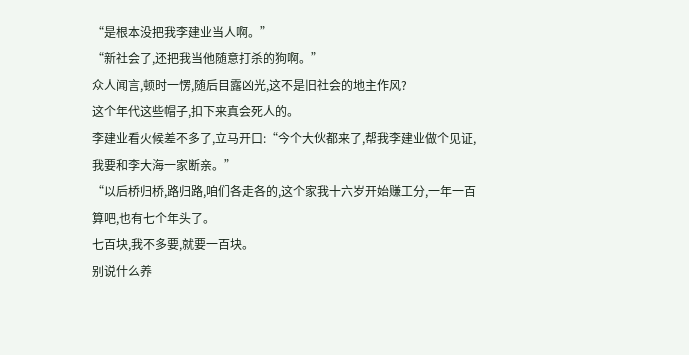“是根本没把我李建业当人啊。”
“新社会了,还把我当他随意打杀的狗啊。”
众人闻言,顿时一愣,随后目露凶光,这不是旧社会的地主作风?
这个年代这些帽子,扣下来真会死人的。
李建业看火候差不多了,立马开口:“今个大伙都来了,帮我李建业做个见证,我要和李大海一家断亲。”
“以后桥归桥,路归路,咱们各走各的,这个家我十六岁开始赚工分,一年一百算吧,也有七个年头了。
七百块,我不多要,就要一百块。
别说什么养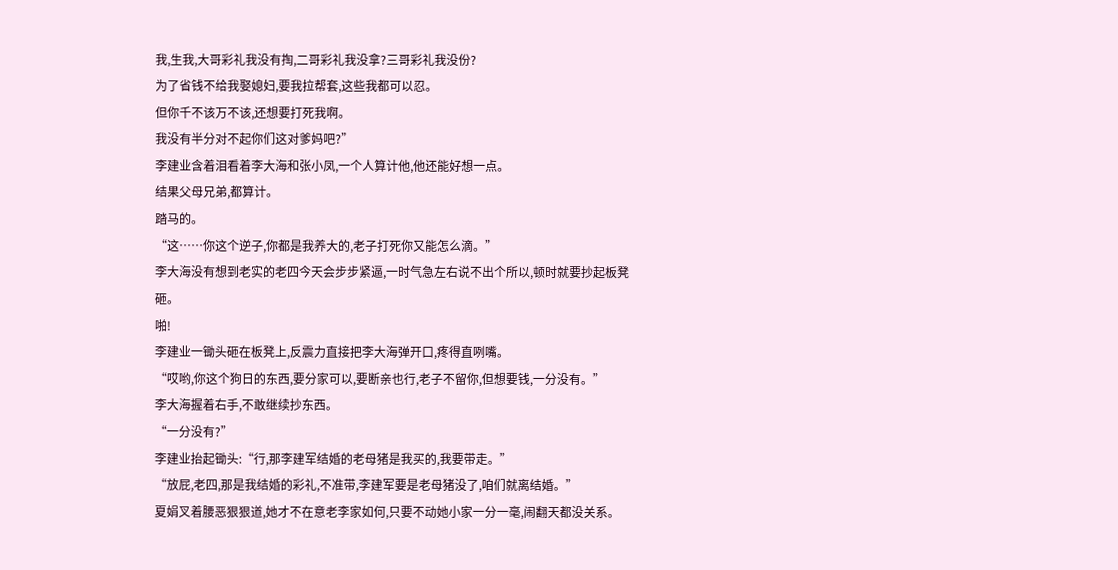我,生我,大哥彩礼我没有掏,二哥彩礼我没拿?三哥彩礼我没份?
为了省钱不给我娶媳妇,要我拉帮套,这些我都可以忍。
但你千不该万不该,还想要打死我啊。
我没有半分对不起你们这对爹妈吧?”
李建业含着泪看着李大海和张小凤,一个人算计他,他还能好想一点。
结果父母兄弟,都算计。
踏马的。
“这……你这个逆子,你都是我养大的,老子打死你又能怎么滴。”
李大海没有想到老实的老四今天会步步紧逼,一时气急左右说不出个所以,顿时就要抄起板凳砸。
啪!
李建业一锄头砸在板凳上,反震力直接把李大海弹开口,疼得直咧嘴。
“哎哟,你这个狗日的东西,要分家可以,要断亲也行,老子不留你,但想要钱,一分没有。”
李大海握着右手,不敢继续抄东西。
“一分没有?”
李建业抬起锄头:“行,那李建军结婚的老母猪是我买的,我要带走。”
“放屁,老四,那是我结婚的彩礼,不准带,李建军要是老母猪没了,咱们就离结婚。”
夏娟叉着腰恶狠狠道,她才不在意老李家如何,只要不动她小家一分一毫,闹翻天都没关系。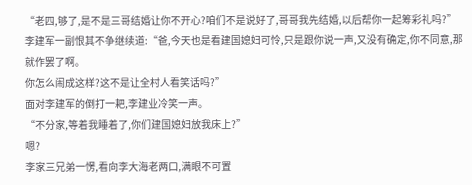“老四,够了,是不是三哥结婚让你不开心?咱们不是说好了,哥哥我先结婚,以后帮你一起筹彩礼吗?”
李建军一副恨其不争继续道:“爸,今天也是看建国媳妇可怜,只是跟你说一声,又没有确定,你不同意,那就作罢了啊。
你怎么闹成这样?这不是让全村人看笑话吗?”
面对李建军的倒打一耙,李建业冷笑一声。
“不分家,等着我睡着了,你们建国媳妇放我床上?”
嗯?
李家三兄弟一愣,看向李大海老两口,满眼不可置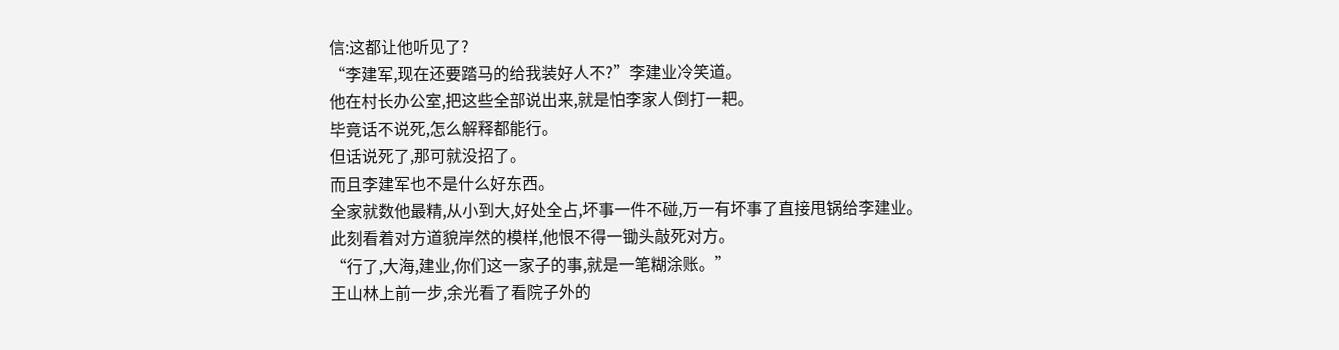信:这都让他听见了?
“李建军,现在还要踏马的给我装好人不?”李建业冷笑道。
他在村长办公室,把这些全部说出来,就是怕李家人倒打一耙。
毕竟话不说死,怎么解释都能行。
但话说死了,那可就没招了。
而且李建军也不是什么好东西。
全家就数他最精,从小到大,好处全占,坏事一件不碰,万一有坏事了直接甩锅给李建业。
此刻看着对方道貌岸然的模样,他恨不得一锄头敲死对方。
“行了,大海,建业,你们这一家子的事,就是一笔糊涂账。”
王山林上前一步,余光看了看院子外的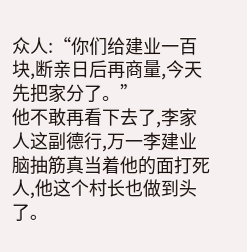众人:“你们给建业一百块,断亲日后再商量,今天先把家分了。”
他不敢再看下去了,李家人这副德行,万一李建业脑抽筋真当着他的面打死人,他这个村长也做到头了。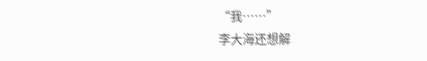“我……”
李大海还想解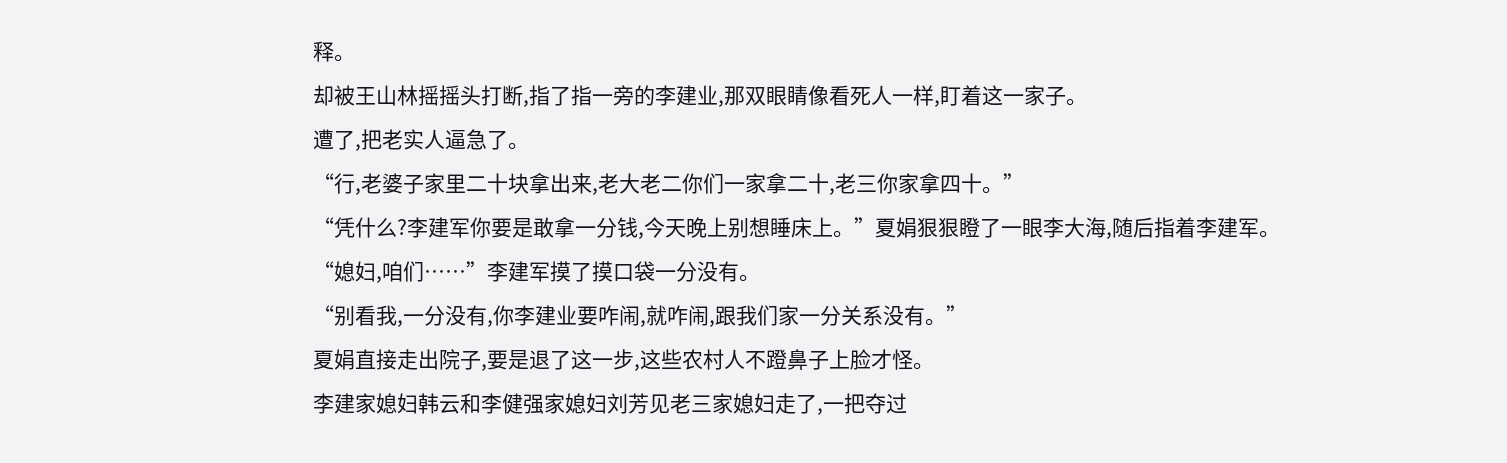释。
却被王山林摇摇头打断,指了指一旁的李建业,那双眼睛像看死人一样,盯着这一家子。
遭了,把老实人逼急了。
“行,老婆子家里二十块拿出来,老大老二你们一家拿二十,老三你家拿四十。”
“凭什么?李建军你要是敢拿一分钱,今天晚上别想睡床上。”夏娟狠狠瞪了一眼李大海,随后指着李建军。
“媳妇,咱们……”李建军摸了摸口袋一分没有。
“别看我,一分没有,你李建业要咋闹,就咋闹,跟我们家一分关系没有。”
夏娟直接走出院子,要是退了这一步,这些农村人不蹬鼻子上脸才怪。
李建家媳妇韩云和李健强家媳妇刘芳见老三家媳妇走了,一把夺过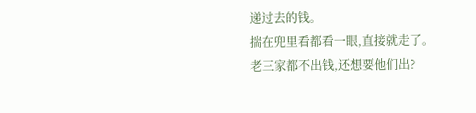递过去的钱。
揣在兜里看都看一眼,直接就走了。
老三家都不出钱,还想要他们出?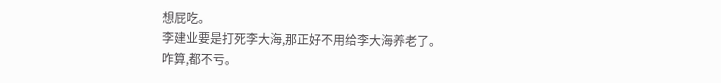想屁吃。
李建业要是打死李大海,那正好不用给李大海养老了。
咋算,都不亏。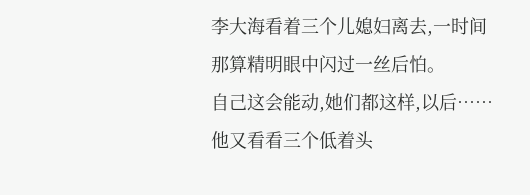李大海看着三个儿媳妇离去,一时间那算精明眼中闪过一丝后怕。
自己这会能动,她们都这样,以后……
他又看看三个低着头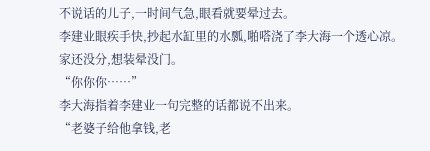不说话的儿子,一时间气急,眼看就要晕过去。
李建业眼疾手快,抄起水缸里的水瓢,啪嗒浇了李大海一个透心凉。
家还没分,想装晕没门。
“你你你……”
李大海指着李建业一句完整的话都说不出来。
“老婆子给他拿钱,老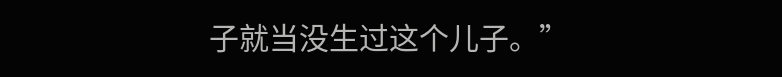子就当没生过这个儿子。”